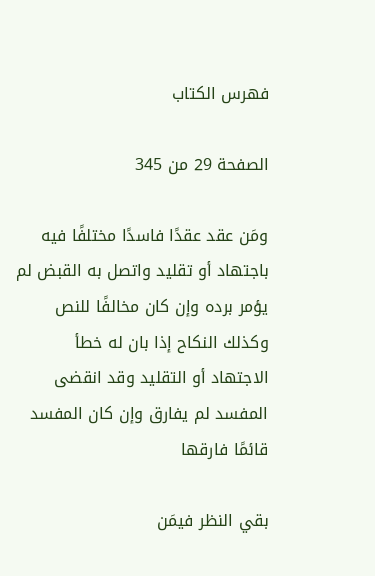فهرس الكتاب

الصفحة 29 من 345

ومَن عقد عقدًا فاسدًا مختلفًا فيه باجتهاد أو تقليد واتصل به القبض لم يؤمر برده وإن كان مخالفًا للنص وكذلك النكاح إذا بان له خطأ الاجتهاد أو التقليد وقد انقضى المفسد لم يفارق وإن كان المفسد قائمًا فارقها

بقي النظر فيمَن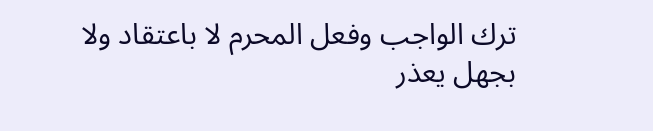ترك الواجب وفعل المحرم لا باعتقاد ولا بجهل يعذر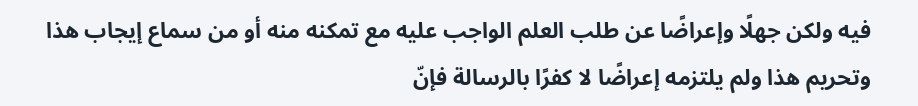فيه ولكن جهلًا وإعراضًا عن طلب العلم الواجب عليه مع تمكنه منه أو من سماع إيجاب هذا وتحريم هذا ولم يلتزمه إعراضًا لا كفرًا بالرسالة فإنّ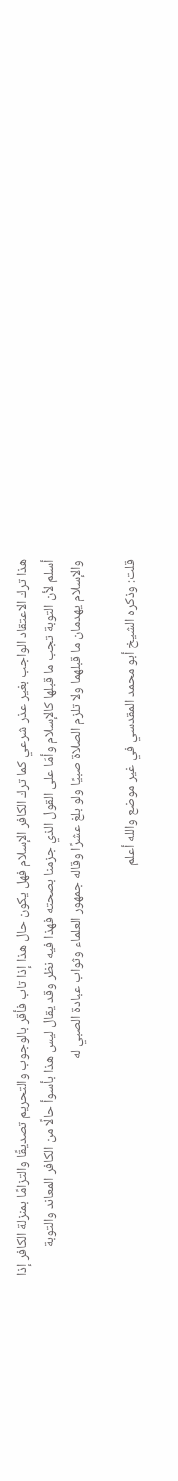هذا ترك الاعتقاد الواجب بغير عذر شرعي كما ترك الكافر الإسلام فهل يكون حال هذا إذا تاب فأقر بالوجوب والتحريم تصديقًا والتزامًا بمنزلة الكافر إذا أسلم لأن التوبة تجب ما قبلها كالإسلام وأمّا على القول الذي جزمنا بصحته فهذا فيه نظر وقد يقال ليس هذا بأسوأ حالًا من الكافر المعاند والتوبة والإسلام يهدمان ما قبلهما ولا تلزم الصلاة صبيًا ولو بلغ عشرًا وقاله جمهور العلماء وثواب عبادة الصبي له

قلت: وذكره الشيخ أبو محمد المقدسي في غير موضع والله أعلم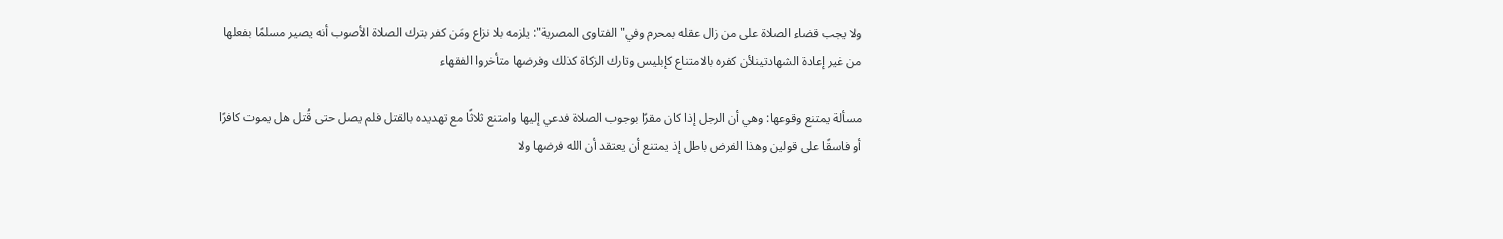ولا يجب قضاء الصلاة على من زال عقله بمحرم وفي"الفتاوى المصرية": يلزمه بلا نزاع ومَن كفر بترك الصلاة الأصوب أنه يصير مسلمًا بفعلها من غير إعادة الشهادتينلأن كفره بالامتناع كإبليس وتارك الزكاة كذلك وفرضها متأخروا الفقهاء

مسألة يمتنع وقوعها: وهي أن الرجل إذا كان مقرًا بوجوب الصلاة فدعي إليها وامتنع ثلاثًا مع تهديده بالقتل فلم يصل حتى قُتل هل يموت كافرًا أو فاسقًا على قولين وهذا الفرض باطل إذ يمتنع أن يعتقد أن الله فرضها ولا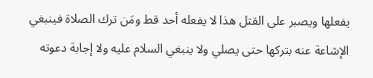يفعلها ويصبر على القتل هذا لا يفعله أحد قط ومَن ترك الصلاة فينبغي الإشاعة عنه بتركها حتى يصلي ولا ينبغي السلام عليه ولا إجابة دعوته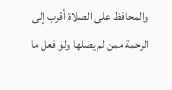والمحافظ على الصلاة أقرب إلى الرحمة ممن لم يصلها ولو فعل ما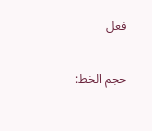فعل

حجم الخط: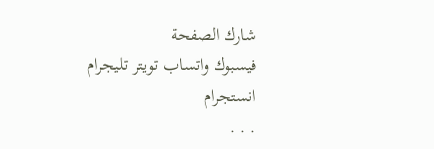شارك الصفحة
فيسبوك واتساب تويتر تليجرام انستجرام
. . .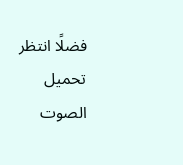فضلًا انتظر تحميل الصوت